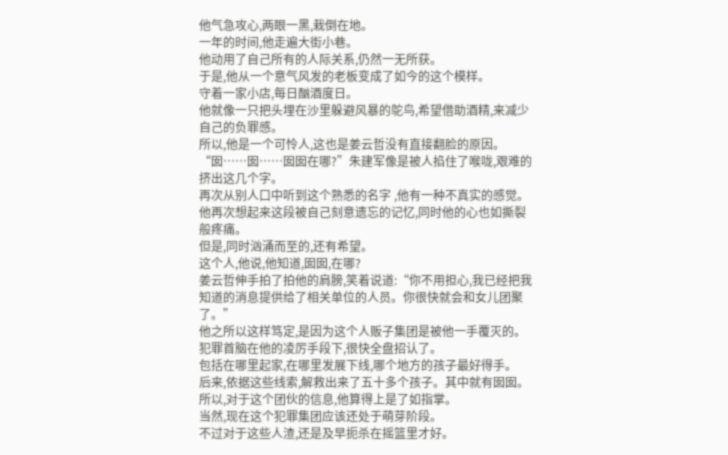他气急攻心,两眼一黑,栽倒在地。
一年的时间,他走遍大街小巷。
他动用了自己所有的人际关系,仍然一无所获。
于是,他从一个意气风发的老板变成了如今的这个模样。
守着一家小店,每日酗酒度日。
他就像一只把头埋在沙里躲避风暴的鸵鸟,希望借助酒精,来减少自己的负罪感。
所以,他是一个可怜人,这也是姜云哲没有直接翻脸的原因。
“囡……囡……囡囡在哪?”朱建军像是被人掐住了喉咙,艰难的挤出这几个字。
再次从别人口中听到这个熟悉的名字 ,他有一种不真实的感觉。
他再次想起来这段被自己刻意遗忘的记忆,同时他的心也如撕裂般疼痛。
但是,同时汹涌而至的,还有希望。
这个人,他说,他知道,囡囡,在哪?
姜云哲伸手拍了拍他的肩膀,笑着说道:“你不用担心,我已经把我知道的消息提供给了相关单位的人员。你很快就会和女儿团聚了。”
他之所以这样笃定,是因为这个人贩子集团是被他一手覆灭的。
犯罪首脑在他的凌厉手段下,很快全盘招认了。
包括在哪里起家,在哪里发展下线,哪个地方的孩子最好得手。
后来,依据这些线索,解救出来了五十多个孩子。其中就有囡囡。
所以,对于这个团伙的信息,他算得上是了如指掌。
当然,现在这个犯罪集团应该还处于萌芽阶段。
不过对于这些人渣,还是及早扼杀在摇篮里才好。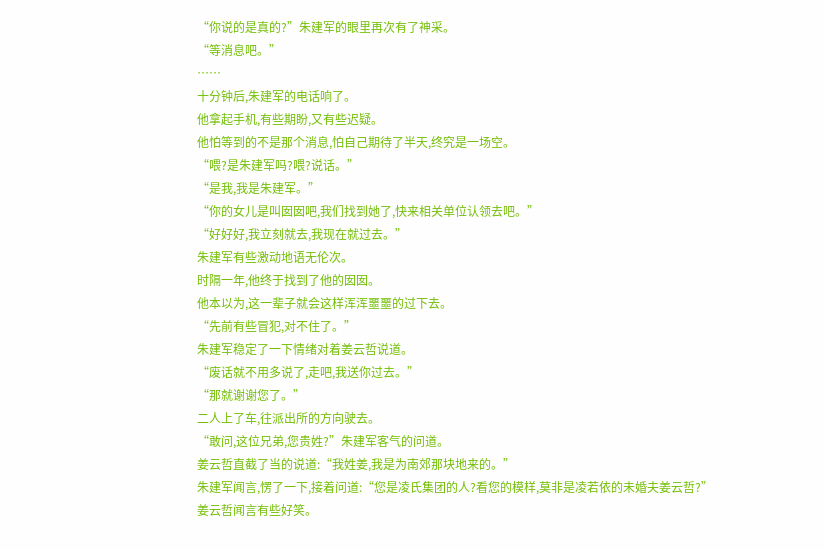“你说的是真的?”朱建军的眼里再次有了神采。
“等消息吧。”
……
十分钟后,朱建军的电话响了。
他拿起手机,有些期盼,又有些迟疑。
他怕等到的不是那个消息,怕自己期待了半天,终究是一场空。
“喂?是朱建军吗?喂?说话。”
“是我,我是朱建军。”
“你的女儿是叫囡囡吧,我们找到她了,快来相关单位认领去吧。”
“好好好,我立刻就去,我现在就过去。”
朱建军有些激动地语无伦次。
时隔一年,他终于找到了他的囡囡。
他本以为,这一辈子就会这样浑浑噩噩的过下去。
“先前有些冒犯,对不住了。”
朱建军稳定了一下情绪对着姜云哲说道。
“废话就不用多说了,走吧,我送你过去。”
“那就谢谢您了。”
二人上了车,往派出所的方向驶去。
“敢问,这位兄弟,您贵姓?”朱建军客气的问道。
姜云哲直截了当的说道:“我姓姜,我是为南郊那块地来的。”
朱建军闻言,愣了一下,接着问道:“您是凌氏集团的人?看您的模样,莫非是凌若依的未婚夫姜云哲?”
姜云哲闻言有些好笑。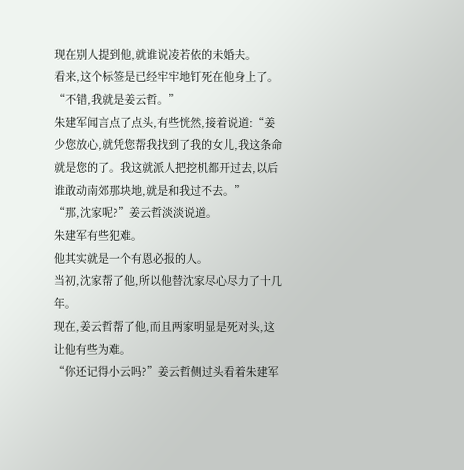现在别人提到他,就谁说凌若依的未婚夫。
看来,这个标签是已经牢牢地钉死在他身上了。
“不错,我就是姜云哲。”
朱建军闻言点了点头,有些恍然,接着说道:“姜少您放心,就凭您帮我找到了我的女儿,我这条命就是您的了。我这就派人把挖机都开过去,以后谁敢动南郊那块地,就是和我过不去。”
“那,沈家呢?”姜云哲淡淡说道。
朱建军有些犯难。
他其实就是一个有恩必报的人。
当初,沈家帮了他,所以他替沈家尽心尽力了十几年。
现在,姜云哲帮了他,而且两家明显是死对头,这让他有些为难。
“你还记得小云吗?”姜云哲侧过头看着朱建军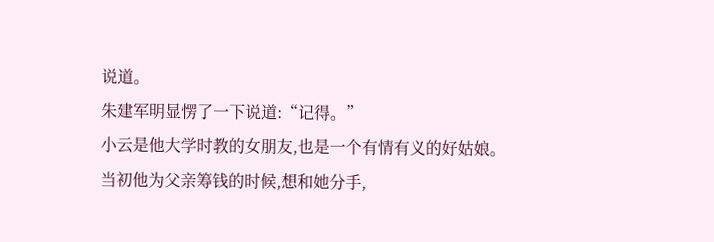说道。
朱建军明显愣了一下说道:“记得。”
小云是他大学时教的女朋友,也是一个有情有义的好姑娘。
当初他为父亲筹钱的时候,想和她分手,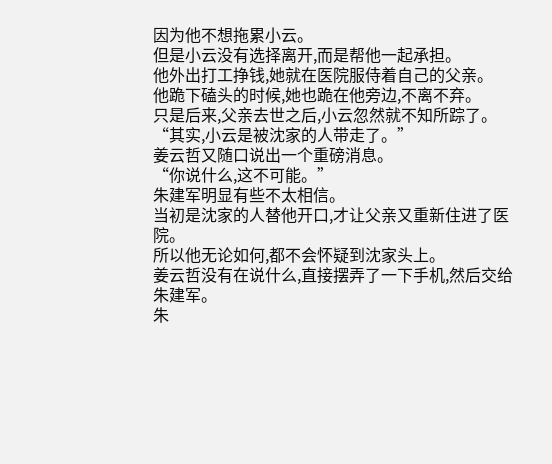因为他不想拖累小云。
但是小云没有选择离开,而是帮他一起承担。
他外出打工挣钱,她就在医院服侍着自己的父亲。
他跪下磕头的时候,她也跪在他旁边,不离不弃。
只是后来,父亲去世之后,小云忽然就不知所踪了。
“其实,小云是被沈家的人带走了。”
姜云哲又随口说出一个重磅消息。
“你说什么,这不可能。”
朱建军明显有些不太相信。
当初是沈家的人替他开口,才让父亲又重新住进了医院。
所以他无论如何,都不会怀疑到沈家头上。
姜云哲没有在说什么,直接摆弄了一下手机,然后交给朱建军。
朱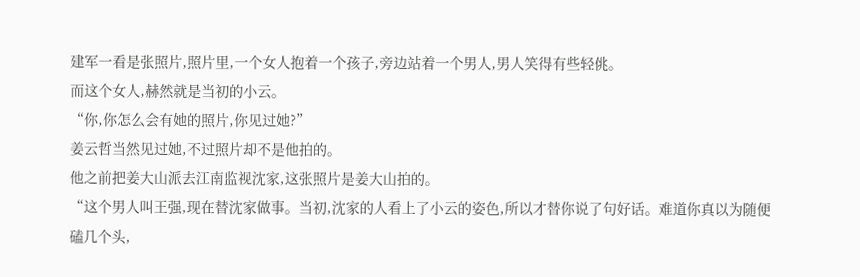建军一看是张照片,照片里,一个女人抱着一个孩子,旁边站着一个男人,男人笑得有些轻佻。
而这个女人,赫然就是当初的小云。
“你,你怎么会有她的照片,你见过她?”
姜云哲当然见过她,不过照片却不是他拍的。
他之前把姜大山派去江南监视沈家,这张照片是姜大山拍的。
“这个男人叫王强,现在替沈家做事。当初,沈家的人看上了小云的姿色,所以才替你说了句好话。难道你真以为随便磕几个头,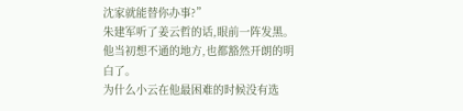沈家就能替你办事?”
朱建军听了姜云哲的话,眼前一阵发黑。
他当初想不通的地方,也都豁然开朗的明白了。
为什么小云在他最困难的时候没有选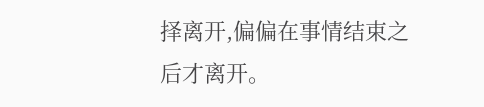择离开,偏偏在事情结束之后才离开。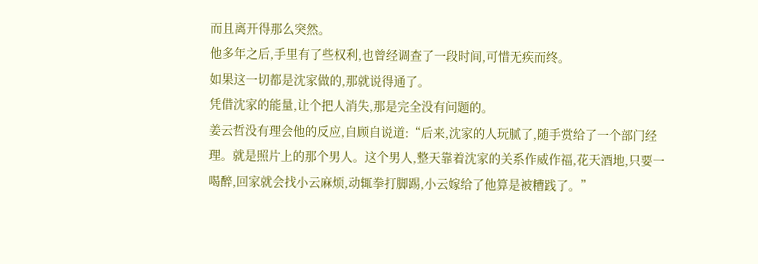而且离开得那么突然。
他多年之后,手里有了些权利,也曾经调查了一段时间,可惜无疾而终。
如果这一切都是沈家做的,那就说得通了。
凭借沈家的能量,让个把人消失,那是完全没有问题的。
姜云哲没有理会他的反应,自顾自说道:“后来,沈家的人玩腻了,随手赏给了一个部门经理。就是照片上的那个男人。这个男人,整天靠着沈家的关系作威作福,花天酒地,只要一喝醉,回家就会找小云麻烦,动辄拳打脚踢,小云嫁给了他算是被糟践了。”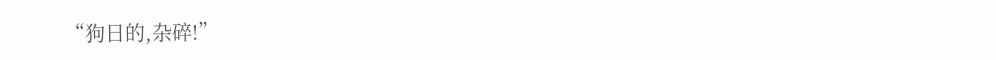“狗日的,杂碎!”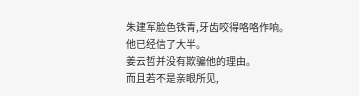朱建军脸色铁青,牙齿咬得咯咯作响。
他已经信了大半。
姜云哲并没有欺骗他的理由。
而且若不是亲眼所见,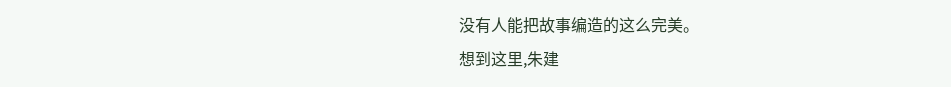没有人能把故事编造的这么完美。
想到这里,朱建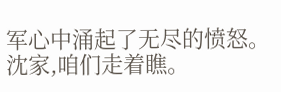军心中涌起了无尽的愤怒。
沈家,咱们走着瞧。